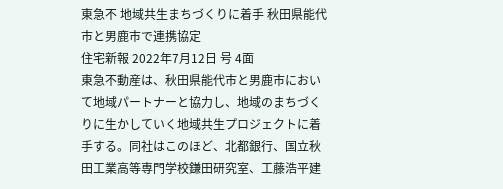東急不 地域共生まちづくりに着手 秋田県能代市と男鹿市で連携協定
住宅新報 2022年7月12日 号 4面
東急不動産は、秋田県能代市と男鹿市において地域パートナーと協力し、地域のまちづくりに生かしていく地域共生プロジェクトに着手する。同社はこのほど、北都銀行、国立秋田工業高等専門学校鎌田研究室、工藤浩平建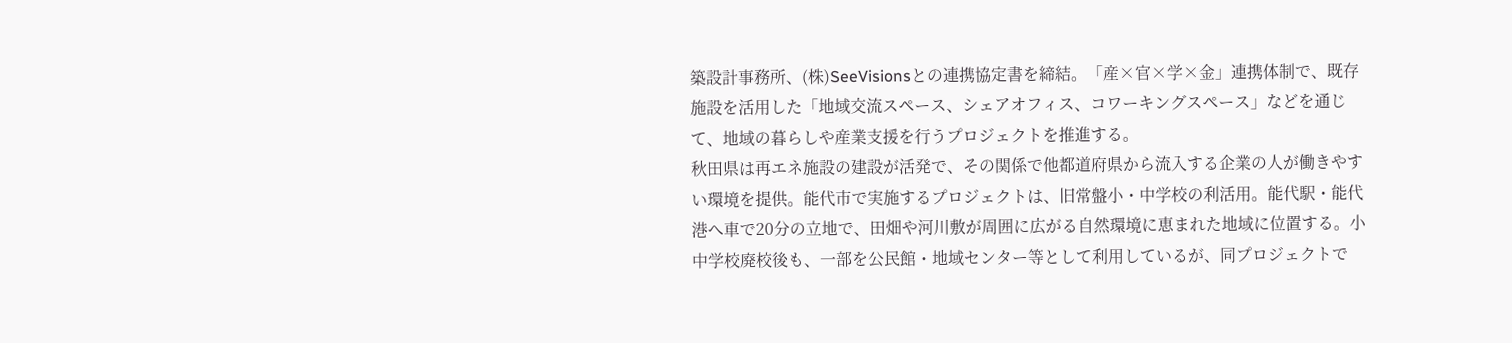築設計事務所、(株)SeeVisionsとの連携協定書を締結。「産×官×学×金」連携体制で、既存施設を活用した「地域交流スペース、シェアオフィス、コワーキングスペース」などを通じて、地域の暮らしや産業支援を行うプロジェクトを推進する。
秋田県は再エネ施設の建設が活発で、その関係で他都道府県から流入する企業の人が働きやすい環境を提供。能代市で実施するプロジェクトは、旧常盤小・中学校の利活用。能代駅・能代港へ車で20分の立地で、田畑や河川敷が周囲に広がる自然環境に恵まれた地域に位置する。小中学校廃校後も、一部を公民館・地域センター等として利用しているが、同プロジェクトで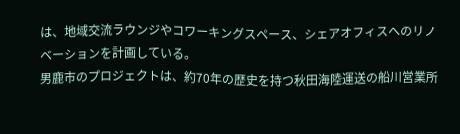は、地域交流ラウンジやコワーキングスペース、シェアオフィスへのリノベーションを計画している。
男鹿市のプロジェクトは、約70年の歴史を持つ秋田海陸運送の船川営業所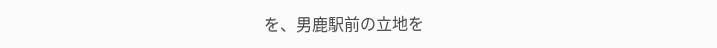を、男鹿駅前の立地を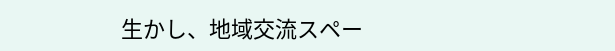生かし、地域交流スペー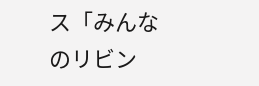ス「みんなのリビン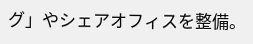グ」やシェアオフィスを整備。